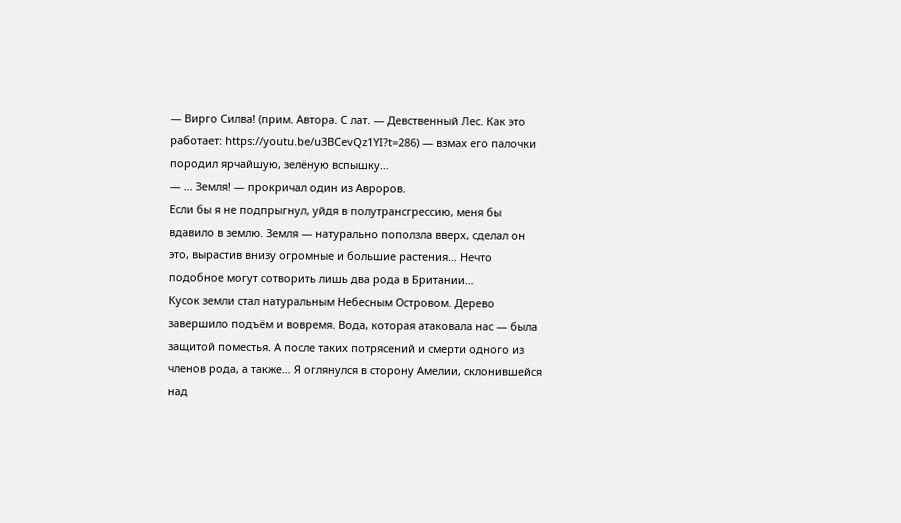— Вирго Силва! (прим. Автора. С лат. — Девственный Лес. Как это работает: https://youtu.be/u3BCevQz1YI?t=286) — взмах его палочки породил ярчайшую, зелёную вспышку…
— … Земля! — прокричал один из Авроров.
Если бы я не подпрыгнул, уйдя в полутрансгрессию, меня бы вдавило в землю. Земля — натурально поползла вверх, сделал он это, вырастив внизу огромные и большие растения… Нечто подобное могут сотворить лишь два рода в Британии…
Кусок земли стал натуральным Небесным Островом. Дерево завершило подъём и вовремя. Вода, которая атаковала нас — была защитой поместья. А после таких потрясений и смерти одного из членов рода, а также… Я оглянулся в сторону Амелии, склонившейся над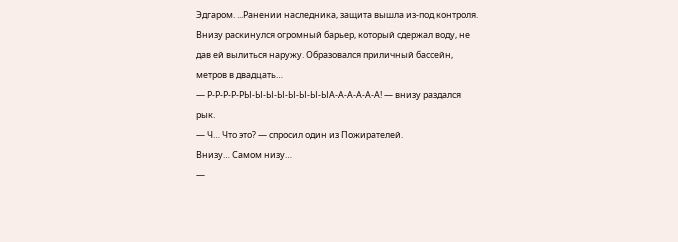Эдгаром. ...Ранении наследника, защита вышла из-под контроля. Внизу раскинулся огромный барьер, который сдержал воду, не дав ей вылиться наружу. Образовался приличный бассейн, метров в двадцать…
— Р-Р-Р-Р-РЫ-Ы-Ы-Ы-Ы-Ы-Ы-ЫА-А-А-А-А-А! — внизу раздался рык.
— Ч… Что это? — спросил один из Пожирателей.
Внизу… Самом низу…
—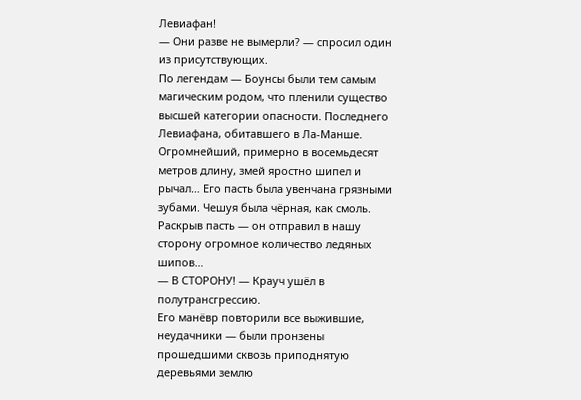Левиафан!
— Они разве не вымерли? — спросил один из присутствующих.
По легендам — Боунсы были тем самым магическим родом, что пленили существо высшей категории опасности. Последнего Левиафана, обитавшего в Ла-Манше. Огромнейший, примерно в восемьдесят метров длину, змей яростно шипел и рычал… Его пасть была увенчана грязными зубами. Чешуя была чёрная, как смоль. Раскрыв пасть — он отправил в нашу сторону огромное количество ледяных шипов…
— В СТОРОНУ! — Крауч ушёл в полутрансгрессию.
Его манёвр повторили все выжившие, неудачники — были пронзены прошедшими сквозь приподнятую деревьями землю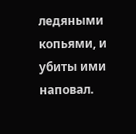ледяными копьями, и убиты ими наповал.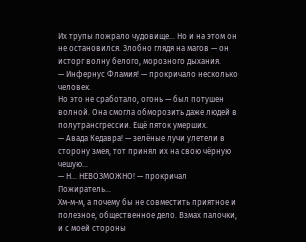Их трупы пожрало чудовище… Но и на этом он не остановился. Злобно глядя на магов — он исторг волну белого, морозного дыхания.
— Инфернус Фламия! — прокричало несколько человек.
Но это не сработало, огонь — был потушен волной. Она смогла обморозить даже людей в полутрансгрессии. Ещё пяток умерших.
— Авада Кедавра! — зелёные лучи улетели в сторону змея, тот принял их на свою чёрную чешую…
— Н… НЕВОЗМОЖНО! — прокричал Пожиратель…
Хм-м-м, а почему бы не совместить приятное и полезное, общественное дело. Взмах палочки, и с моей стороны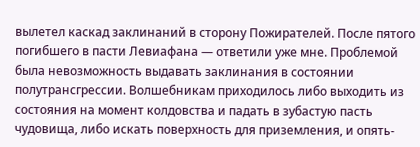вылетел каскад заклинаний в сторону Пожирателей. После пятого погибшего в пасти Левиафана — ответили уже мне. Проблемой была невозможность выдавать заклинания в состоянии полутрансгрессии. Волшебникам приходилось либо выходить из состояния на момент колдовства и падать в зубастую пасть чудовища, либо искать поверхность для приземления, и опять-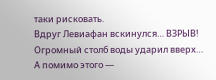таки рисковать.
Вдруг Левиафан вскинулся… ВЗРЫВ! Огромный столб воды ударил вверх… А помимо этого —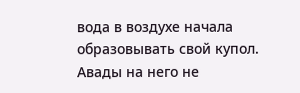вода в воздухе начала образовывать свой купол. Авады на него не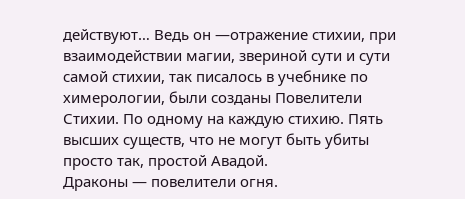действуют… Ведь он —отражение стихии, при взаимодействии магии, звериной сути и сути самой стихии, так писалось в учебнике по химерологии, были созданы Повелители Стихии. По одному на каждую стихию. Пять высших существ, что не могут быть убиты просто так, простой Авадой.
Драконы — повелители огня.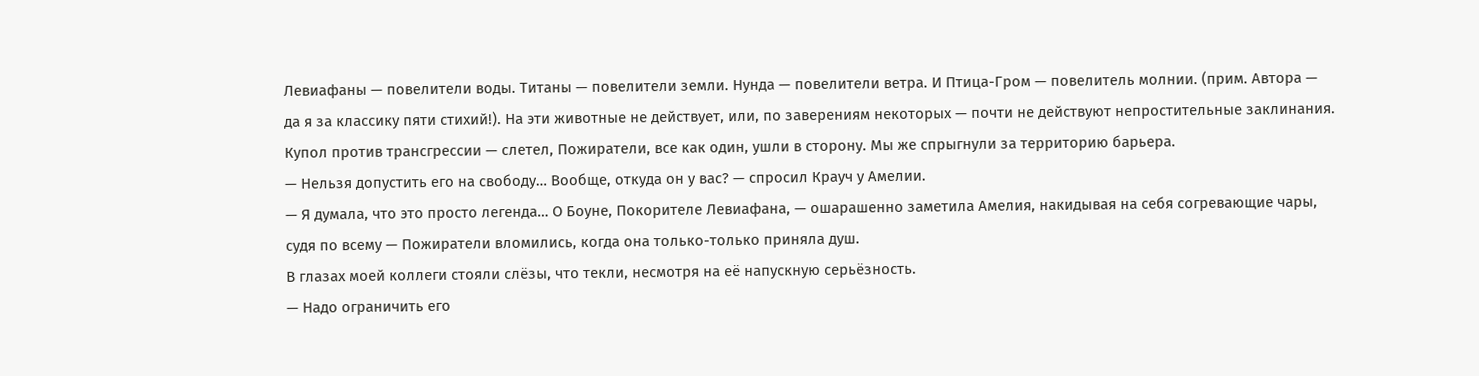Левиафаны — повелители воды. Титаны — повелители земли. Нунда — повелители ветра. И Птица-Гром — повелитель молнии. (прим. Автора — да я за классику пяти стихий!). На эти животные не действует, или, по заверениям некоторых — почти не действуют непростительные заклинания.
Купол против трансгрессии — слетел, Пожиратели, все как один, ушли в сторону. Мы же спрыгнули за территорию барьера.
— Нельзя допустить его на свободу… Вообще, откуда он у вас? — спросил Крауч у Амелии.
— Я думала, что это просто легенда… О Боуне, Покорителе Левиафана, — ошарашенно заметила Амелия, накидывая на себя согревающие чары, судя по всему — Пожиратели вломились, когда она только-только приняла душ.
В глазах моей коллеги стояли слёзы, что текли, несмотря на её напускную серьёзность.
— Надо ограничить его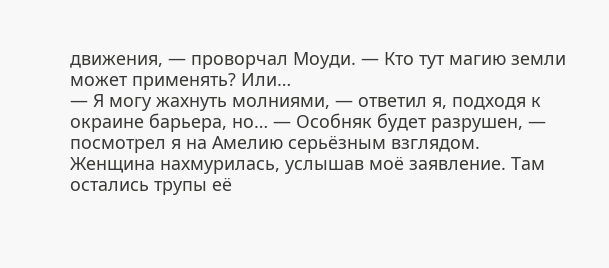движения, — проворчал Моуди. — Кто тут магию земли может применять? Или…
— Я могу жахнуть молниями, — ответил я, подходя к окраине барьера, но… — Особняк будет разрушен, — посмотрел я на Амелию серьёзным взглядом.
Женщина нахмурилась, услышав моё заявление. Там остались трупы её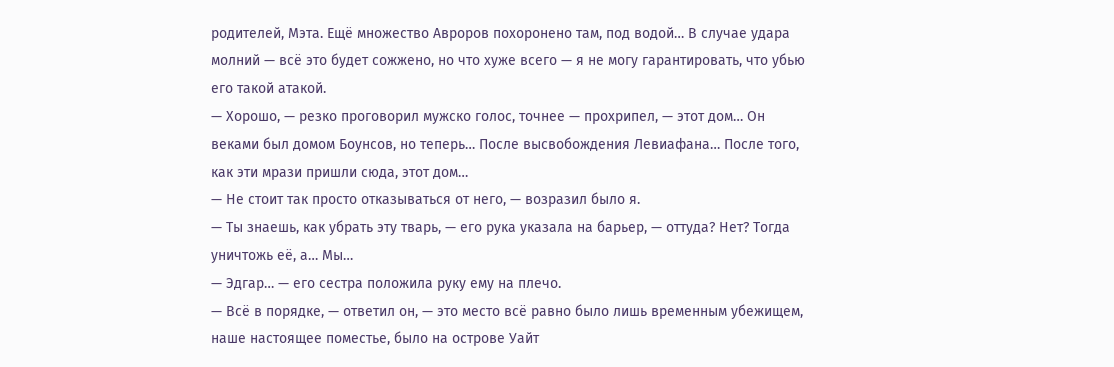родителей, Мэта. Ещё множество Авроров похоронено там, под водой… В случае удара молний — всё это будет сожжено, но что хуже всего — я не могу гарантировать, что убью его такой атакой.
— Хорошо, — резко проговорил мужско голос, точнее — прохрипел, — этот дом… Он веками был домом Боунсов, но теперь… После высвобождения Левиафана… После того, как эти мрази пришли сюда, этот дом…
— Не стоит так просто отказываться от него, — возразил было я.
— Ты знаешь, как убрать эту тварь, — его рука указала на барьер, — оттуда? Нет? Тогда уничтожь её, а… Мы…
— Эдгар… — его сестра положила руку ему на плечо.
— Всё в порядке, — ответил он, — это место всё равно было лишь временным убежищем, наше настоящее поместье, было на острове Уайт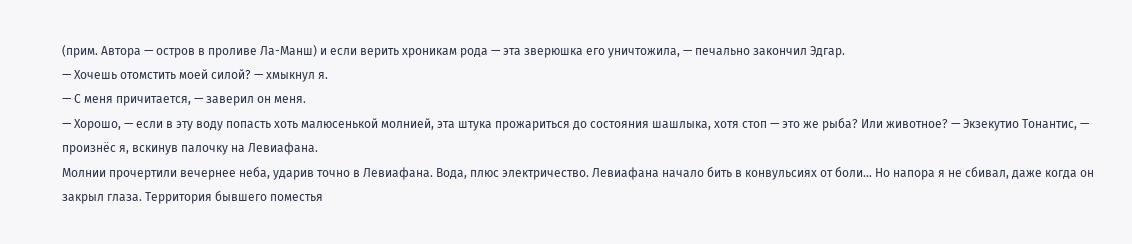(прим. Автора — остров в проливе Ла-Манш) и если верить хроникам рода — эта зверюшка его уничтожила, — печально закончил Эдгар.
— Хочешь отомстить моей силой? — хмыкнул я.
— С меня причитается, — заверил он меня.
— Хорошо, — если в эту воду попасть хоть малюсенькой молнией, эта штука прожариться до состояния шашлыка, хотя стоп — это же рыба? Или животное? — Экзекутио Тонантис, — произнёс я, вскинув палочку на Левиафана.
Молнии прочертили вечернее неба, ударив точно в Левиафана. Вода, плюс электричество. Левиафана начало бить в конвульсиях от боли… Но напора я не сбивал, даже когда он закрыл глаза. Территория бывшего поместья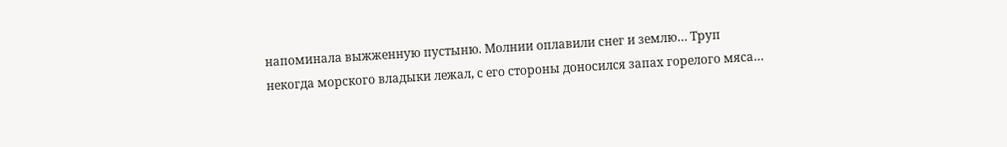напоминала выжженную пустыню. Молнии оплавили снег и землю… Труп некогда морского владыки лежал, с его стороны доносился запах горелого мяса…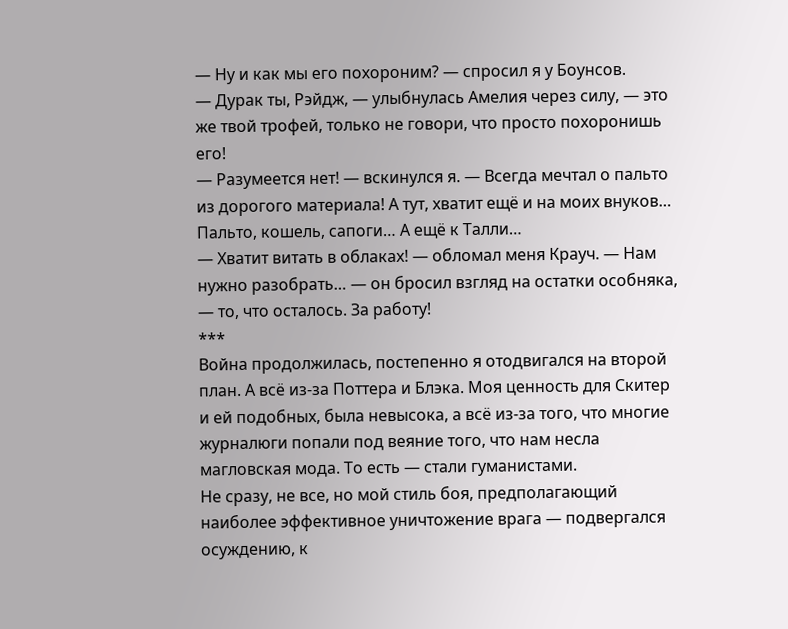— Ну и как мы его похороним? — спросил я у Боунсов.
— Дурак ты, Рэйдж, — улыбнулась Амелия через силу, — это же твой трофей, только не говори, что просто похоронишь его!
— Разумеется нет! — вскинулся я. — Всегда мечтал о пальто из дорогого материала! А тут, хватит ещё и на моих внуков… Пальто, кошель, сапоги… А ещё к Талли…
— Хватит витать в облаках! — обломал меня Крауч. — Нам нужно разобрать… — он бросил взгляд на остатки особняка, — то, что осталось. За работу!
***
Война продолжилась, постепенно я отодвигался на второй план. А всё из-за Поттера и Блэка. Моя ценность для Скитер и ей подобных, была невысока, а всё из-за того, что многие журналюги попали под веяние того, что нам несла магловская мода. То есть — стали гуманистами.
Не сразу, не все, но мой стиль боя, предполагающий наиболее эффективное уничтожение врага — подвергался осуждению, к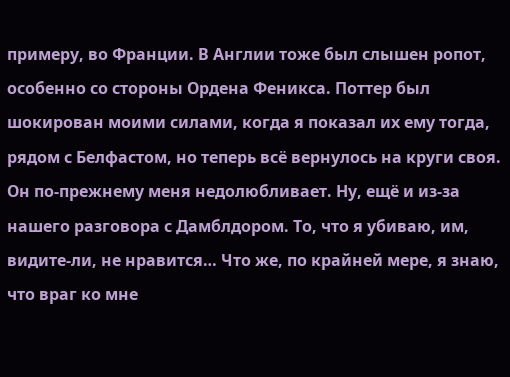примеру, во Франции. В Англии тоже был слышен ропот, особенно со стороны Ордена Феникса. Поттер был шокирован моими силами, когда я показал их ему тогда, рядом с Белфастом, но теперь всё вернулось на круги своя.
Он по-прежнему меня недолюбливает. Ну, ещё и из-за нашего разговора с Дамблдором. То, что я убиваю, им, видите-ли, не нравится… Что же, по крайней мере, я знаю, что враг ко мне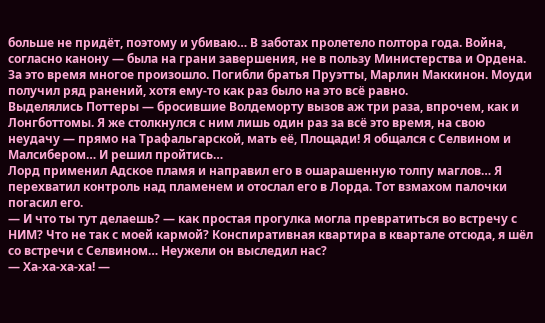больше не придёт, поэтому и убиваю… В заботах пролетело полтора года. Война, согласно канону — была на грани завершения, не в пользу Министерства и Ордена. За это время многое произошло. Погибли братья Пруэтты, Марлин Маккинон. Моуди получил ряд ранений, хотя ему-то как раз было на это всё равно.
Выделялись Поттеры — бросившие Волдеморту вызов аж три раза, впрочем, как и Лонгботтомы. Я же столкнулся с ним лишь один раз за всё это время, на свою неудачу — прямо на Трафальгарской, мать её, Площади! Я общался с Селвином и Малсибером… И решил пройтись…
Лорд применил Адское пламя и направил его в ошарашенную толпу маглов… Я перехватил контроль над пламенем и отослал его в Лорда. Тот взмахом палочки погасил его.
— И что ты тут делаешь? — как простая прогулка могла превратиться во встречу с НИМ? Что не так с моей кармой? Конспиративная квартира в квартале отсюда, я шёл со встречи с Селвином… Неужели он выследил нас?
— Ха-ха-ха-ха! —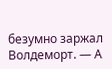безумно заржал Волдеморт. — А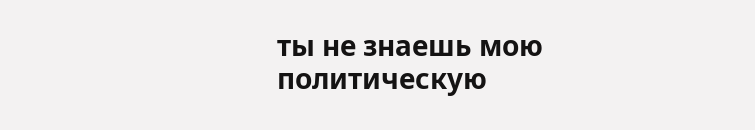ты не знаешь мою политическую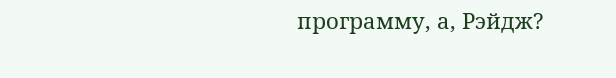программу, а, Рэйдж?